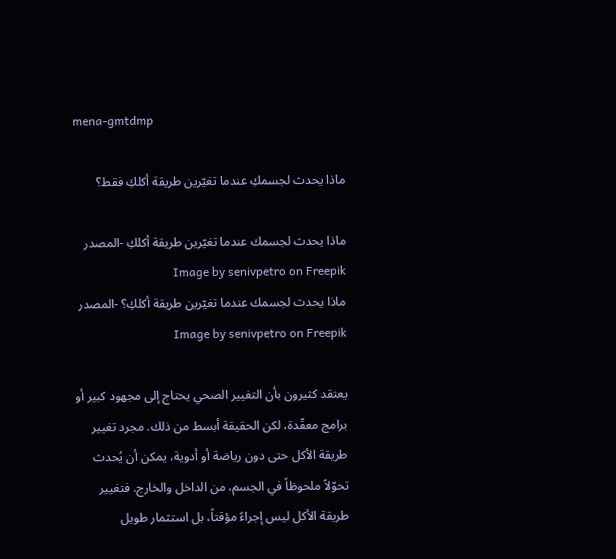mena-gmtdmp

ماذا يحدث لجسمكِ عندما تغيّرين طريقة أكلكِ فقط؟

ماذا يحدث لجسمك عندما تغيّرين طريقة أكلكِ -المصدر Image by senivpetro on Freepik
ماذا يحدث لجسمك عندما تغيّرين طريقة أكلكِ؟ -المصدر Image by senivpetro on Freepik

يعتقد كثيرون بأن التغيير الصحي يحتاج إلى مجهود كبير أو برامج معقّدة، لكن الحقيقة أبسط من ذلك. مجرد تغيير طريقة الأكل حتى دون رياضة أو أدوية، يمكن أن يُحدث تحوّلاً ملحوظاً في الجسم، من الداخل والخارج. فتغيير طريقة الأكل ليس إجراءً مؤقتاً، بل استثمار طويل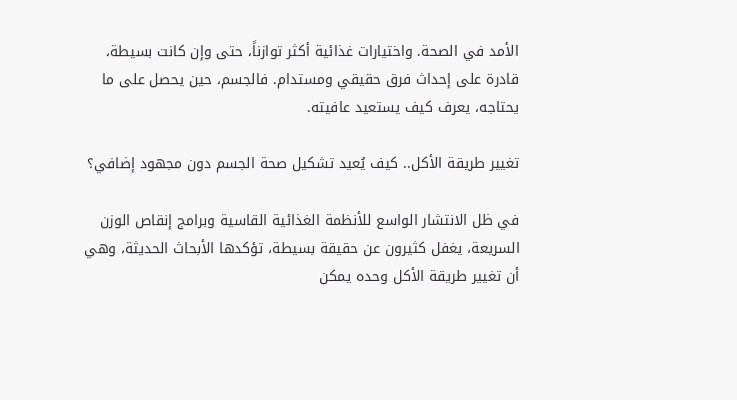الأمد في الصحة. واختيارات غذائية أكثر توازناً، حتى وإن كانت بسيطة، قادرة على إحداث فرق حقيقي ومستدام. فالجسم، حين يحصل على ما يحتاجه، يعرف كيف يستعيد عافيته.

تغيير طريقة الأكل.. كيف يُعيد تشكيل صحة الجسم دون مجهود إضافي؟

في ظل الانتشار الواسع للأنظمة الغذائية القاسية وبرامج إنقاص الوزن السريعة، يغفل كثيرون عن حقيقة بسيطة، تؤكدها الأبحاث الحديثة، وهي أن تغيير طريقة الأكل وحده يمكن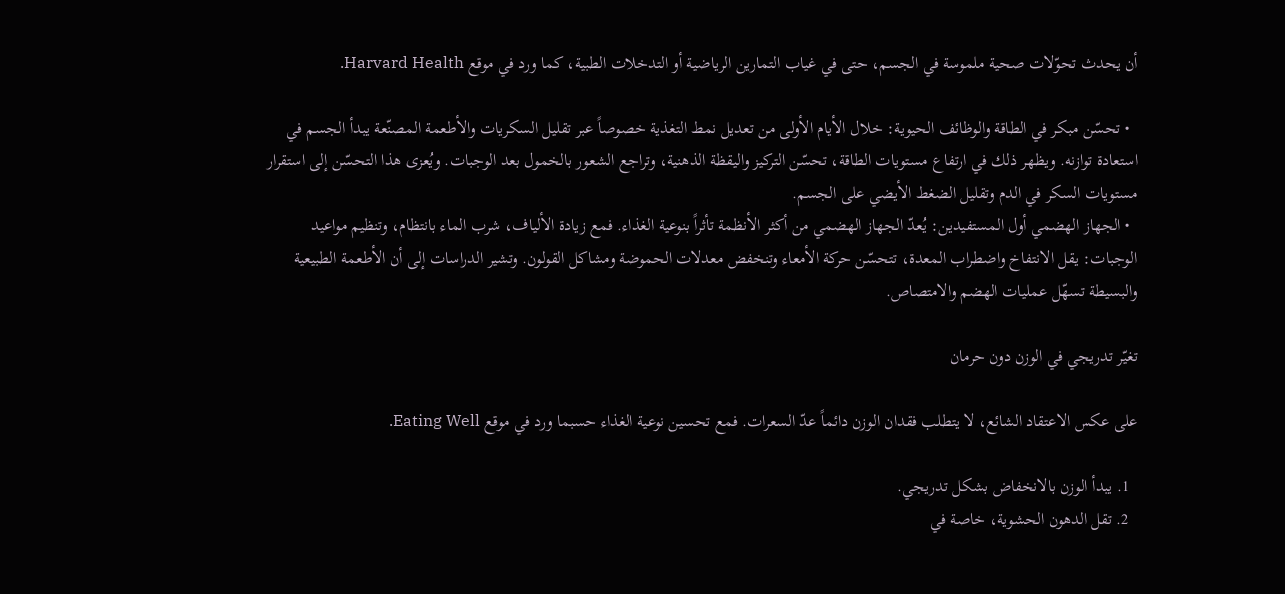أن يحدث تحوّلات صحية ملموسة في الجسم، حتى في غياب التمارين الرياضية أو التدخلات الطبية، كما ورد في موقع Harvard Health.

  • تحسّن مبكر في الطاقة والوظائف الحيوية: خلال الأيام الأولى من تعديل نمط التغذية خصوصاً عبر تقليل السكريات والأطعمة المصنّعة يبدأ الجسم في استعادة توازنه. ويظهر ذلك في ارتفاع مستويات الطاقة، تحسّن التركيز واليقظة الذهنية، وتراجع الشعور بالخمول بعد الوجبات. ويُعزى هذا التحسّن إلى استقرار مستويات السكر في الدم وتقليل الضغط الأيضي على الجسم.
  • الجهاز الهضمي أول المستفيدين: يُعدّ الجهاز الهضمي من أكثر الأنظمة تأثراً بنوعية الغذاء. فمع زيادة الألياف، شرب الماء بانتظام، وتنظيم مواعيد الوجبات: يقل الانتفاخ واضطراب المعدة، تتحسّن حركة الأمعاء وتنخفض معدلات الحموضة ومشاكل القولون. وتشير الدراسات إلى أن الأطعمة الطبيعية والبسيطة تسهّل عمليات الهضم والامتصاص.

تغيّر تدريجي في الوزن دون حرمان

على عكس الاعتقاد الشائع، لا يتطلب فقدان الوزن دائماً عدّ السعرات. فمع تحسين نوعية الغذاء حسبما ورد في موقع Eating Well.

  1. يبدأ الوزن بالانخفاض بشكل تدريجي.
  2. تقل الدهون الحشوية، خاصة في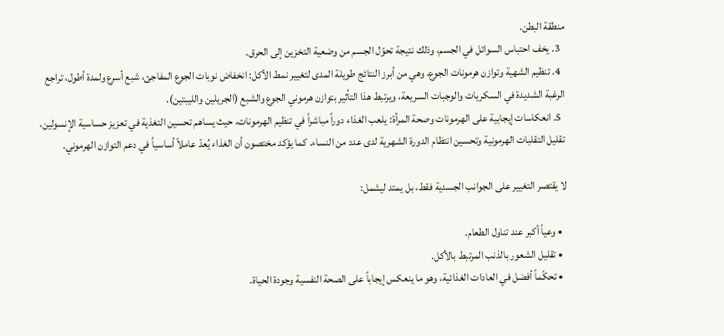منطقة البطن.
  3. يخف احتباس السوائل في الجسم، وذلك نتيجة تحوّل الجسم من وضعية التخزين إلى الحرق.
  4. تنظيم الشهية وتوازن هرمونات الجوع، وهي من أبرز النتائج طويلة المدى لتغيير نمط الأكل: انخفاض نوبات الجوع المفاجئ، شبع أسرع ولمدة أطول، تراجع الرغبة الشديدة في السكريات والوجبات السريعة، ويرتبط هذا التأثير بتوازن هرموني الجوع والشبع (الجريلين والليبتين).
  5. انعكاسات إيجابية على الهرمونات وصحة المرأة: يلعب الغذاء دوراً مباشراً في تنظيم الهرمونات، حيث يساهم تحسين التغذية في تعزيز حساسية الإنسولين، تقليل التقلبات الهرمونية وتحسين انتظام الدورة الشهرية لدى عدد من النساء. كما يؤكد مختصون أن الغذاء يُعدّ عاملاً أساسياً في دعم التوازن الهرموني.

لا يقتصر التغيير على الجوانب الجسدية فقط، بل يمتد ليشمل:

  • وعياً أكبر عند تناول الطعام.
  • تقليل الشعور بالذنب المرتبط بالأكل.
  • تحكّماً أفضل في العادات الغذائية، وهو ما ينعكس إيجاباً على الصحة النفسية وجودة الحياة.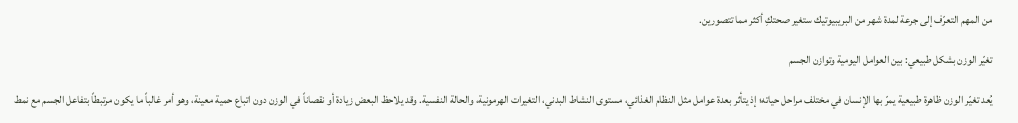من المهم التعرّف إلى جرعة لمدة شهر من البريبيوتيك ستغير صحتكِ أكثر مما تتصورين.

تغيّر الوزن بشكل طبيعي: بين العوامل اليومية وتوازن الجسم

يُعد تغيّر الوزن ظاهرة طبيعية يمرّ بها الإنسان في مختلف مراحل حياته؛ إذ يتأثر بعدة عوامل مثل النظام الغذائي، مستوى النشاط البدني، التغيرات الهرمونية، والحالة النفسية. وقد يلاحظ البعض زيادة أو نقصاناً في الوزن دون اتباع حمية معينة، وهو أمر غالباً ما يكون مرتبطاً بتفاعل الجسم مع نمط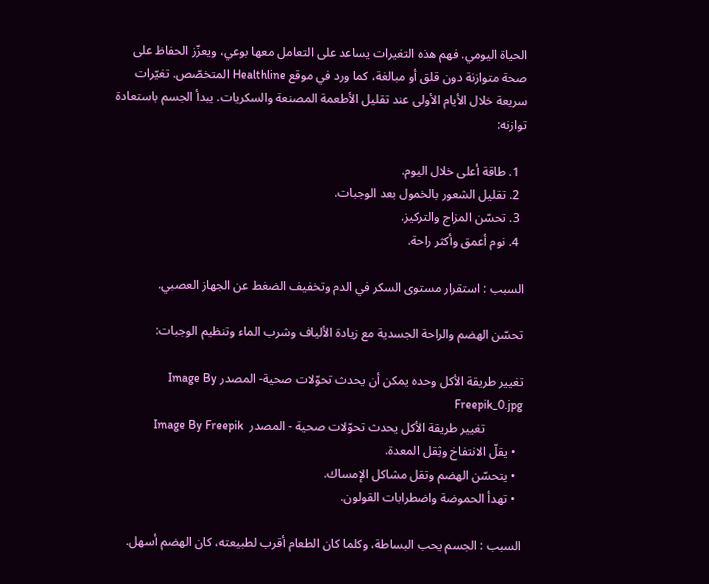الحياة اليومي. فهم هذه التغيرات يساعد على التعامل معها بوعي، ويعزّز الحفاظ على صحة متوازنة دون قلق أو مبالغة، كما ورد في موقع Healthline المتخصّص. تغيّرات سريعة خلال الأيام الأولى عند تقليل الأطعمة المصنعة والسكريات. يبدأ الجسم باستعادة توازنه:

  1. طاقة أعلى خلال اليوم.
  2. تقليل الشعور بالخمول بعد الوجبات.
  3. تحسّن المزاج والتركيز.
  4. نوم أعمق وأكثر راحة.

السبب : استقرار مستوى السكر في الدم وتخفيف الضغط عن الجهاز العصبي.

تحسّن الهضم والراحة الجسدية مع زيادة الألياف وشرب الماء وتنظيم الوجبات:

تغيير طريقة الأكل وحده يمكن أن يحدث تحوّلات صحية- المصدر Image By Freepik_0.jpg
            تغيير طريقة الأكل يحدث تحوّلات صحية - المصدر  Image By Freepik
  • يقلّ الانتفاخ وثِقل المعدة.
  • يتحسّن الهضم وتقل مشاكل الإمساك.
  • تهدأ الحموضة واضطرابات القولون.

السبب : الجسم يحب البساطة، وكلما كان الطعام أقرب لطبيعته، كان الهضم أسهل.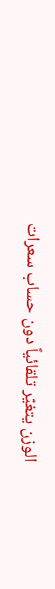الوزن يتغيّر تلقائياً دون حساب سعرات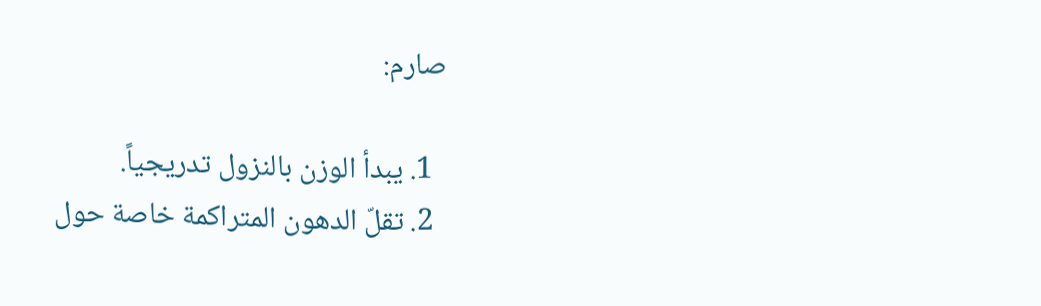صارم:

  1. يبدأ الوزن بالنزول تدريجياً.
  2. تقلّ الدهون المتراكمة خاصة حول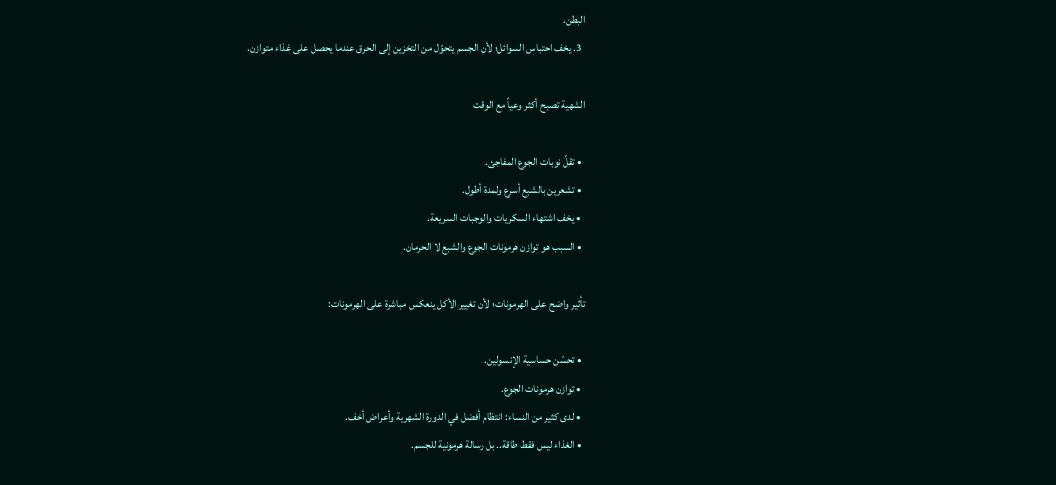البطن.
  3. يخف احتباس السوائل؛ لأن الجسم يتحوّل من التخزين إلى الحرق عندما يحصل على غذاء متوازن.

الشهية تصبح أكثر وعياً مع الوقت

  • تقلّ نوبات الجوع المفاجئ.
  • تشعرين بالشبع أسرع ولمدة أطول.
  • يخف اشتهاء السكريات والوجبات السريعة.
  • السبب هو توازن هرمونات الجوع والشبع لا الحرمان.

تأثير واضح على الهرمونات؛ لأن تغيير الأكل ينعكس مباشرة على الهرمونات:

  • تحسّن حساسية الإنسولين.
  • توازن هرمونات الجوع.
  • لدى كثير من النساء: انتظام أفضل في الدورة الشهرية وأعراض أخف.
  • الغذاء ليس فقط طاقة.. بل رسالة هرمونية للجسم.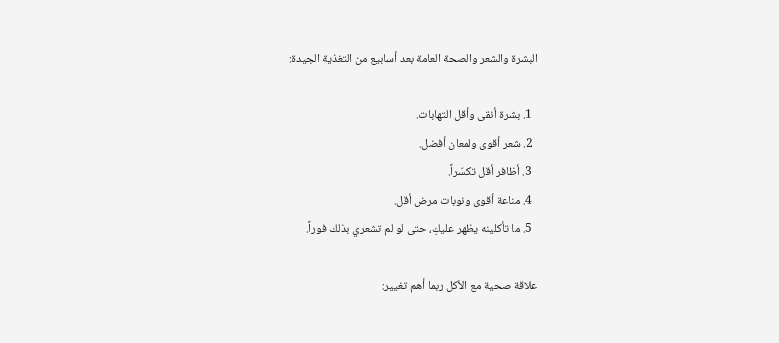البشرة والشعر والصحة العامة بعد أسابيع من التغذية الجيدة:

  1. بشرة أنقى وأقل التهابات.
  2. شعر أقوى ولمعان أفضل.
  3. أظافر أقل تكسّراً.
  4. مناعة أقوى ونوبات مرض أقل.
  5. ما تأكلينه يظهر عليكِ، حتى لو لم تشعري بذلك فوراً.

علاقة صحية مع الأكل ربما أهم تغيير: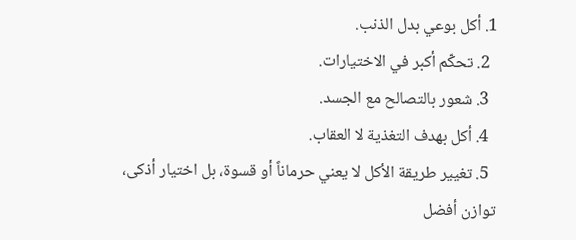1. أكل بوعي بدل الذنب.
  2. تحكّم أكبر في الاختيارات.
  3. شعور بالتصالح مع الجسد.
  4. أكل بهدف التغذية لا العقاب.
  5. تغيير طريقة الأكل لا يعني حرماناً أو قسوة، بل اختيار أذكى، توازن أفضل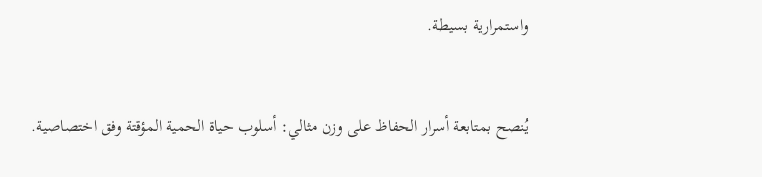واستمرارية بسيطة.


يُنصح بمتابعة أسرار الحفاظ على وزن مثالي: أسلوب حياة الحمية المؤقتة وفق اختصاصية.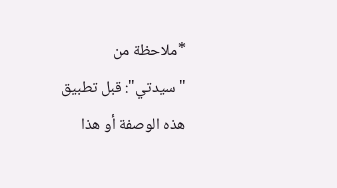*ملاحظة من "سيدتي": قبل تطبيق هذه الوصفة أو هذا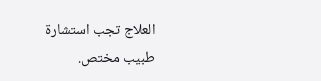العلاج تجب استشارة طبيب مختص.